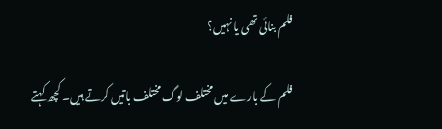فلم بنائی تھی یا نہیں؟

فلم کے بارے میں مختلف لوگ مختلف باتیں کرتے ہیں۔ کچھ کہتے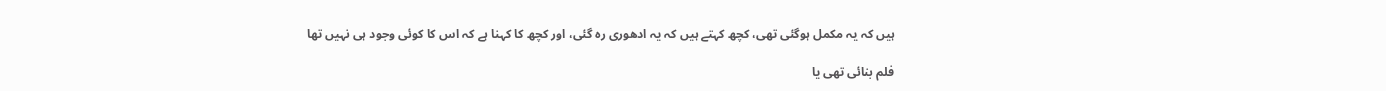ہیں کہ یہ مکمل ہوگئی تھی، کچھ کہتے ہیں کہ یہ ادھوری رہ گئی، اور کچھ کا کہنا ہے کہ اس کا کوئی وجود ہی نہیں تھا

فلم بنائی تھی یا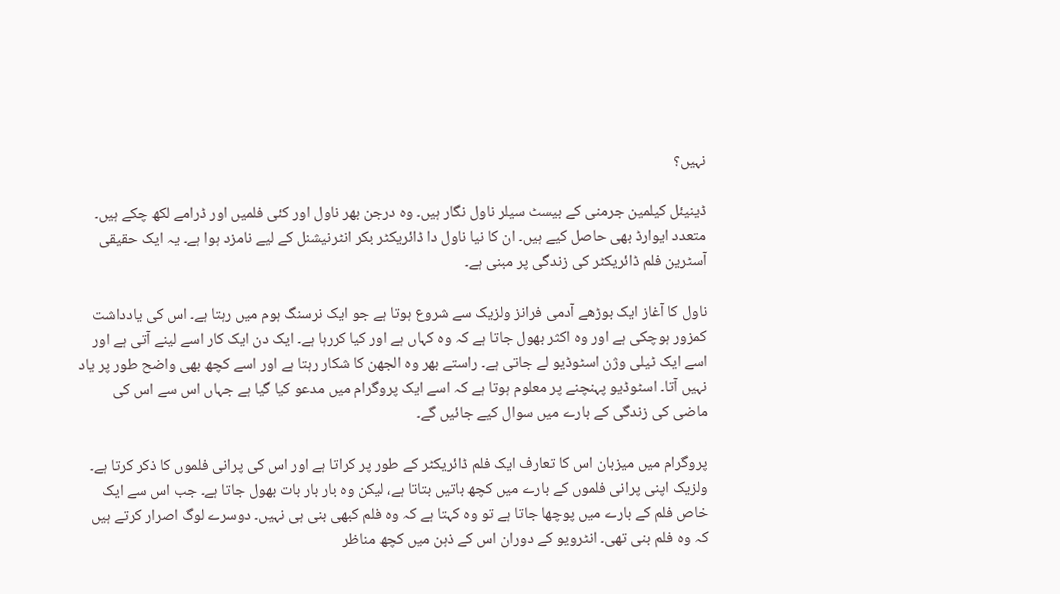نہیں؟

ڈینیئل کیلمین جرمنی کے بیسٹ سیلر ناول نگار ہیں۔ وہ درجن بھر ناول اور کئی فلمیں اور ڈرامے لکھ چکے ہیں۔ متعدد ایوارڈ بھی حاصل کیے ہیں۔ ان کا نیا ناول دا ڈائریکٹر بکر انٹرنیشنل کے لیے نامزد ہوا ہے۔ یہ ایک حقیقی آسٹرین فلم ڈائریکٹر کی زندگی پر مبنی ہے۔

ناول کا آغاز ایک بوڑھے آدمی فرانز ولزیک سے شروع ہوتا ہے جو ایک نرسنگ ہوم میں رہتا ہے۔ اس کی یادداشت کمزور ہوچکی ہے اور وہ اکثر بھول جاتا ہے کہ وہ کہاں ہے اور کیا کررہا ہے۔ ایک دن ایک کار اسے لینے آتی ہے اور اسے ایک ٹیلی وژن اسٹوڈیو لے جاتی ہے۔ راستے بھر وہ الجھن کا شکار رہتا ہے اور اسے کچھ بھی واضح طور پر یاد نہیں آتا۔ اسٹوڈیو پہنچنے پر معلوم ہوتا ہے کہ اسے ایک پروگرام میں مدعو کیا گیا ہے جہاں اس سے اس کی ماضی کی زندگی کے بارے میں سوال کیے جائیں گے۔

پروگرام میں میزبان اس کا تعارف ایک فلم ڈائریکٹر کے طور پر کراتا ہے اور اس کی پرانی فلموں کا ذکر کرتا ہے۔ ولزیک اپنی پرانی فلموں کے بارے میں کچھ باتیں بتاتا ہے، لیکن وہ بار بار بات بھول جاتا ہے۔ جب اس سے ایک خاص فلم کے بارے میں پوچھا جاتا ہے تو وہ کہتا ہے کہ وہ فلم کبھی بنی ہی نہیں۔ دوسرے لوگ اصرار کرتے ہیں کہ وہ فلم بنی تھی۔ انٹرویو کے دوران اس کے ذہن میں کچھ مناظر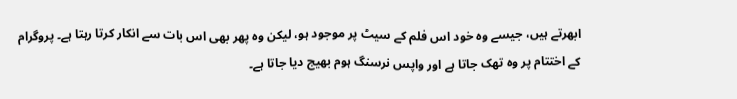ابھرتے ہیں، جیسے وہ خود اس فلم کے سیٹ پر موجود ہو، لیکن وہ پھر بھی اس بات سے انکار کرتا رہتا ہے۔ پروگرام کے اختتام پر وہ تھک جاتا ہے اور واپس نرسنگ ہوم بھیج دیا جاتا ہے۔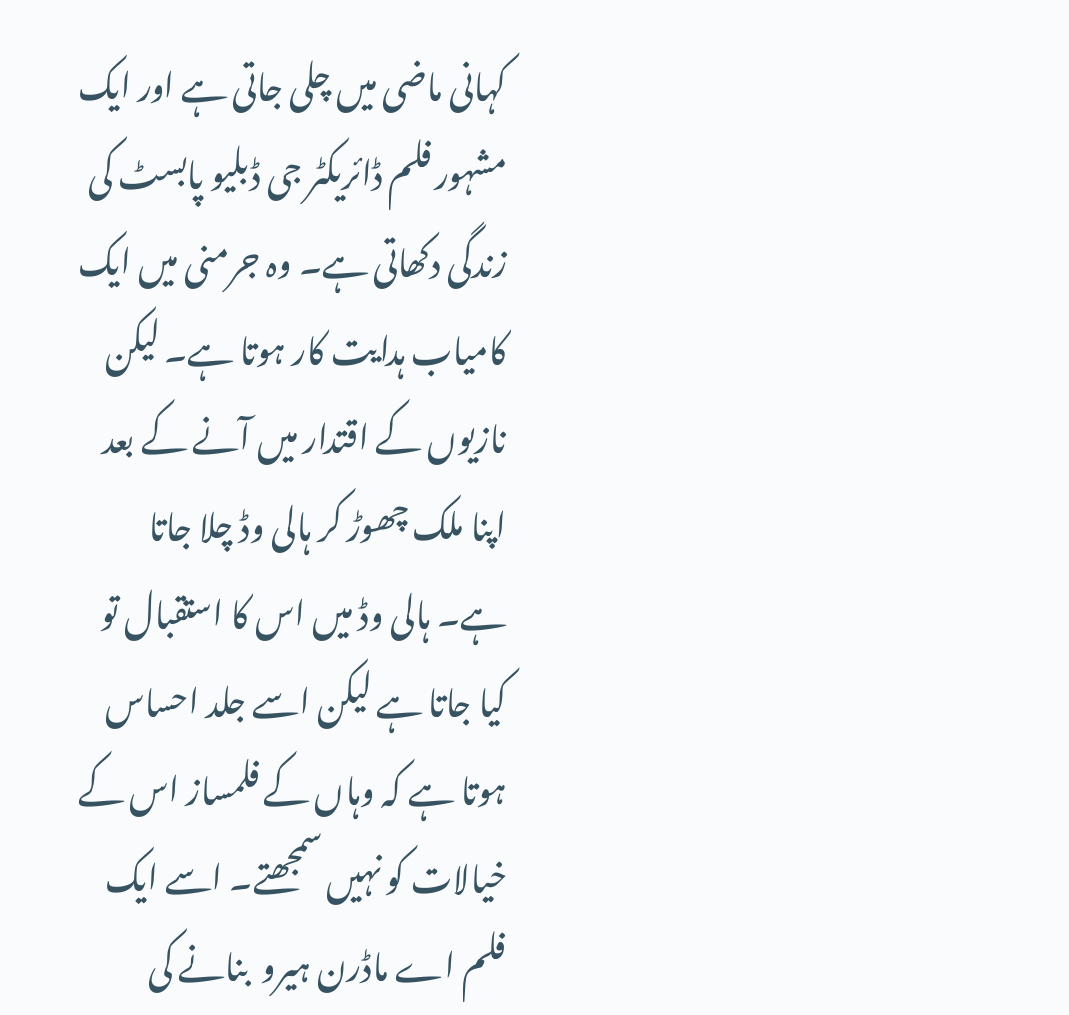کہانی ماضی میں چلی جاتی ہے اور ایک مشہور فلم ڈائریکٹر جی ڈبلیو پابسٹ کی زندگی دکھاتی ہے۔ وہ جرمنی میں ایک کامیاب ہدایت کار ہوتا ہے۔ لیکن نازیوں کے اقتدار میں آنے کے بعد اپنا ملک چھوڑ کر ہالی وڈ چلا جاتا ہے۔ ہالی وڈ میں اس کا استقبال تو کیا جاتا ہے لیکن اسے جلد احساس ہوتا ہے کہ وہاں کے فلمساز اس کے خیالات کو نہیں سمجھتے۔ اسے ایک فلم اے ماڈرن ہیرو  بنانے کی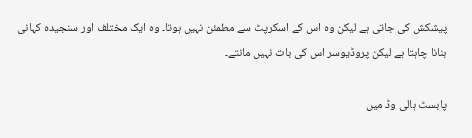پیشکش کی جاتی ہے لیکن وہ اس کے اسکرپٹ سے مطمئن نہیں ہوتا۔ وہ ایک مختلف اور سنجیدہ کہانی بنانا چاہتا ہے لیکن پروڈیوسر اس کی بات نہیں مانتے۔

پابسٹ ہالی وڈ میں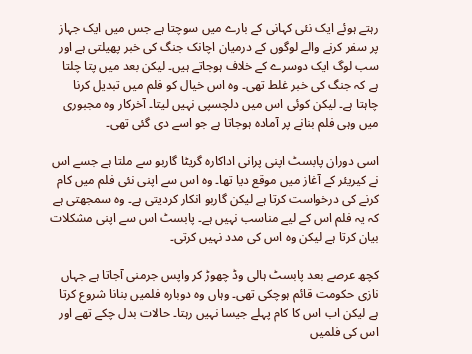رہتے ہوئے ایک نئی کہانی کے بارے میں سوچتا ہے جس میں ایک جہاز پر سفر کرنے والے لوگوں کے درمیان اچانک جنگ کی خبر پھیلتی ہے اور سب لوگ ایک دوسرے کے خلاف ہوجاتے ہیں۔ لیکن بعد میں پتا چلتا ہے کہ جنگ کی خبر غلط تھی۔ وہ اس خیال کو فلم میں تبدیل کرنا چاہتا ہے۔ لیکن کوئی اس میں دلچسپی نہیں لیتا۔ آخرکار وہ مجبوری میں وہی فلم بنانے پر آمادہ ہوجاتا ہے جو اسے دی گئی تھی۔

اسی دوران پابسٹ اپنی پرانی اداکارہ گریٹا گاربو سے ملتا ہے جسے اس نے کیریئر کے آغاز میں موقع دیا تھا۔ وہ اس سے اپنی نئی فلم میں کام کرنے کی درخواست کرتا ہے لیکن گاربو انکار کردیتی ہے۔ وہ سمجھتی ہے کہ یہ فلم اس کے لیے مناسب نہیں ہے۔ پابسٹ اس سے اپنی مشکلات بیان کرتا ہے لیکن وہ اس کی مدد نہیں کرتی۔

کچھ عرصے بعد پابسٹ ہالی وڈ چھوڑ کر واپس جرمنی آجاتا ہے جہاں نازی حکومت قائم ہوچکی تھی۔ وہاں وہ دوبارہ فلمیں بنانا شروع کرتا ہے لیکن اب اس کا کام پہلے جیسا نہیں رہتا۔ حالات بدل چکے تھے اور اس کی فلمیں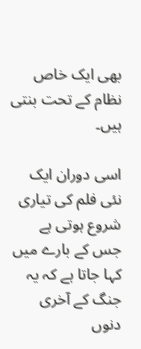بھی ایک خاص نظام کے تحت بنتی ہیں۔

اسی دوران ایک نئی فلم کی تیاری شروع ہوتی ہے جس کے بارے میں کہا جاتا ہے کہ یہ جنگ کے آخری دنوں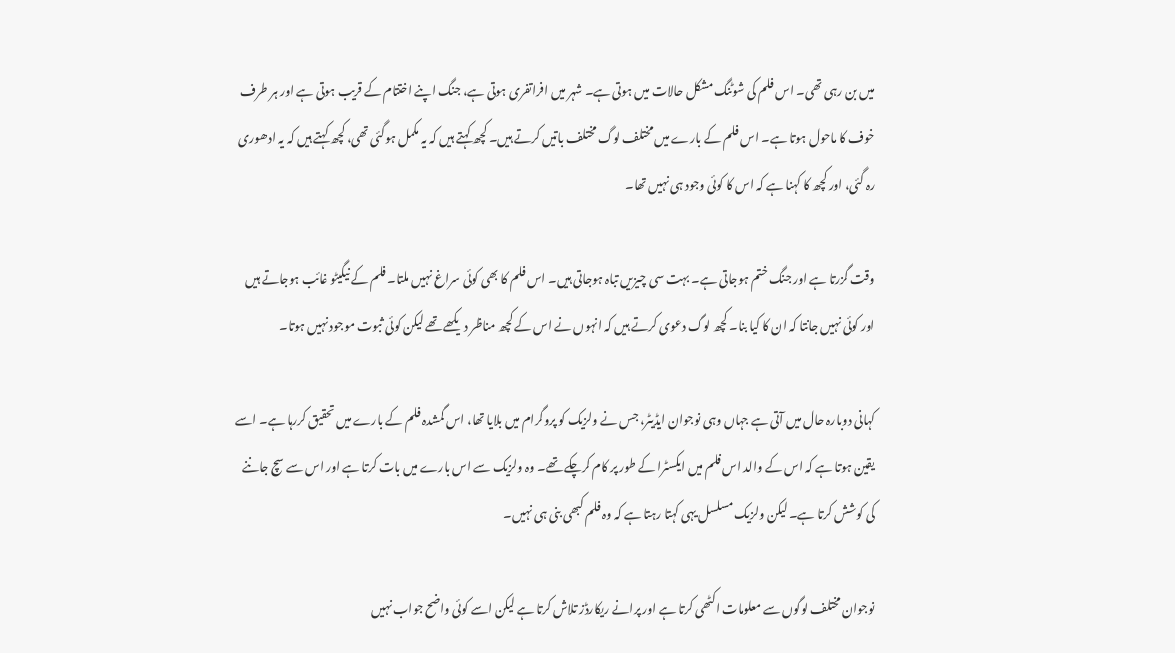میں بن رہی تھی۔ اس فلم کی شوٹنگ مشکل حالات میں ہوتی ہے۔ شہر میں افراتفری ہوتی ہے، جنگ اپنے اختتام کے قریب ہوتی ہے اور ہر طرف خوف کا ماحول ہوتا ہے۔ اس فلم کے بارے میں مختلف لوگ مختلف باتیں کرتے ہیں۔ کچھ کہتے ہیں کہ یہ مکمل ہوگئی تھی، کچھ کہتے ہیں کہ یہ ادھوری رہ گئی، اور کچھ کا کہنا ہے کہ اس کا کوئی وجود ہی نہیں تھا۔

وقت گزرتا ہے اور جنگ ختم ہوجاتی ہے۔ بہت سی چیزیں تباہ ہوجاتی ہیں۔ اس فلم کا بھی کوئی سراغ نہیں ملتا۔ فلم کے نیگیٹو غائب ہوجاتے ہیں اور کوئی نہیں جانتا کہ ان کا کیا بنا۔ کچھ لوگ دعوی کرتے ہیں کہ انہوں نے اس کے کچھ مناظر دیکھے تھے لیکن کوئی ثبوت موجود نہیں ہوتا۔

کہانی دوبارہ حال میں آتی ہے جہاں وہی نوجوان ایڈیٹر، جس نے ولزیک کو پروگرام میں بلایا تھا، اس گمشدہ فلم کے بارے میں تحقیق کررہا ہے۔ اسے یقین ہوتا ہے کہ اس کے والد اس فلم میں ایکسٹرا کے طور پر کام کرچکے تھے۔ وہ ولزیک سے اس بارے میں بات کرتا ہے اور اس سے سچ جاننے کی کوشش کرتا ہے۔ لیکن ولزیک مسلسل یہی کہتا رہتا ہے کہ وہ فلم کبھی بنی ہی نہیں۔

نوجوان مختلف لوگوں سے معلومات اکٹھی کرتا ہے اور پرانے ریکارڈز تلاش کرتا ہے لیکن اسے کوئی واضح جواب نہیں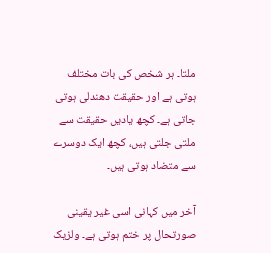ملتا۔ ہر شخص کی بات مختلف ہوتی ہے اور حقیقت دھندلی ہوتی جاتی ہے۔ کچھ یادیں حقیقت سے ملتی جلتی ہیں، کچھ ایک دوسرے سے متضاد ہوتی ہیں۔

آخر میں کہانی اسی غیر یقینی صورتحال پر ختم ہوتی ہے۔ ولزیک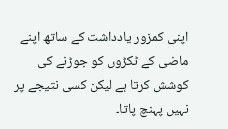اپنی کمزور یادداشت کے ساتھ اپنے ماضی کے ٹکڑوں کو جوڑنے کی کوشش کرتا ہے لیکن کسی نتیجے پر نہیں پہنچ پاتا۔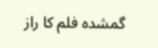گمشدہ فلم کا راز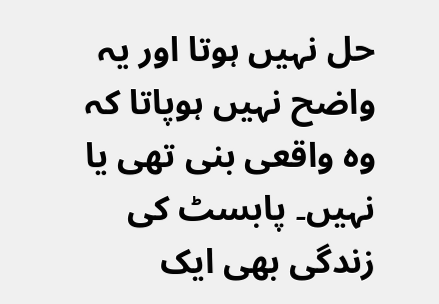حل نہیں ہوتا اور یہ واضح نہیں ہوپاتا کہ وہ واقعی بنی تھی یا نہیں۔ پابسٹ کی زندگی بھی ایک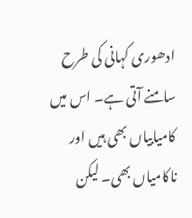ادھوری کہانی کی طرح سامنے آتی ہے۔ اس میں کامیابیاں بھی ہیں اور ناکامیاں بھی۔ لیکن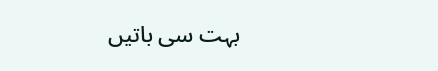بہت سی باتیں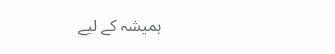ہمیشہ کے لیے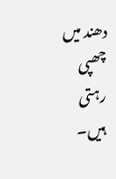دھند میں چھپی رہتی ہیں۔